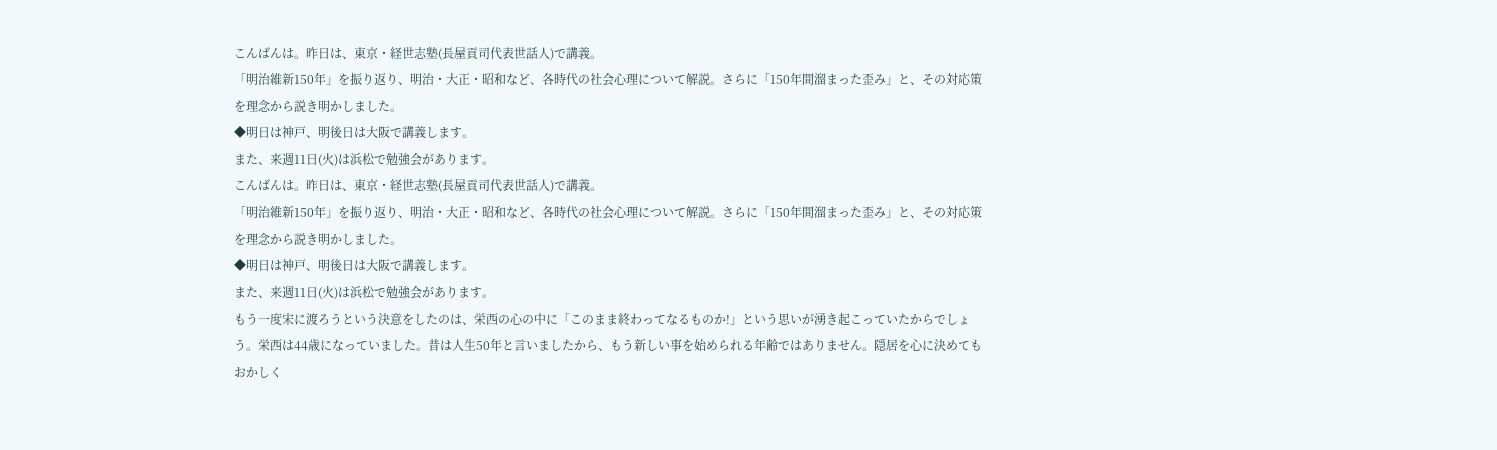こんばんは。昨日は、東京・経世志塾(長屋貢司代表世話人)で講義。
「明治維新150年」を振り返り、明治・大正・昭和など、各時代の社会心理について解説。さらに「150年間溜まった歪み」と、その対応策を理念から説き明かしました。
◆明日は神戸、明後日は大阪で講義します。
また、来週11日(火)は浜松で勉強会があります。
こんばんは。昨日は、東京・経世志塾(長屋貢司代表世話人)で講義。
「明治維新150年」を振り返り、明治・大正・昭和など、各時代の社会心理について解説。さらに「150年間溜まった歪み」と、その対応策を理念から説き明かしました。
◆明日は神戸、明後日は大阪で講義します。
また、来週11日(火)は浜松で勉強会があります。
もう一度宋に渡ろうという決意をしたのは、栄西の心の中に「このまま終わってなるものか!」という思いが湧き起こっていたからでしょう。栄西は44歳になっていました。昔は人生50年と言いましたから、もう新しい事を始められる年齢ではありません。隠居を心に決めてもおかしく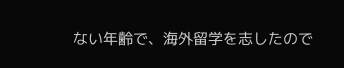ない年齢で、海外留学を志したので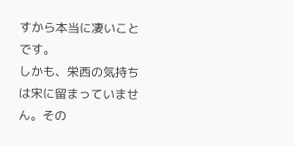すから本当に凄いことです。
しかも、栄西の気持ちは宋に留まっていません。その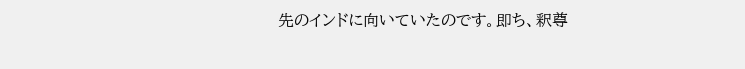先のインドに向いていたのです。即ち、釈尊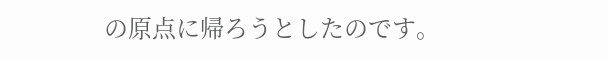の原点に帰ろうとしたのです。